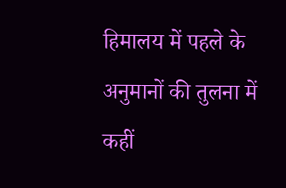हिमालय में पहले के अनुमानों की तुलना में कहीं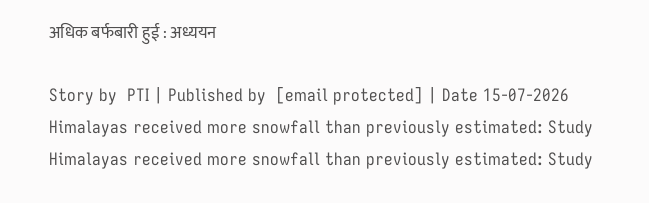अधिक बर्फबारी हुई : अध्ययन

Story by  PTI | Published by  [email protected] | Date 15-07-2026
Himalayas received more snowfall than previously estimated: Study
Himalayas received more snowfall than previously estimated: Study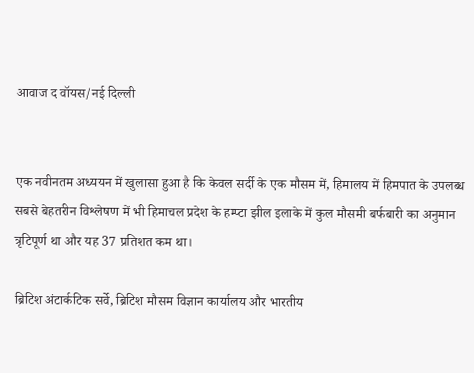आवाज द वॉयस/नई दिल्ली


एक नवीनतम अध्ययन में खुलासा हुआ है कि केवल सर्दी के एक मौसम में, हिमालय में हिमपात के उपलब्ध सबसे बेहतरीन विश्लेषण में भी हिमाचल प्रदेश के हम्प्टा झील इलाके में कुल मौसमी बर्फबारी का अनुमान त्रृटिपूर्ण था और यह 37 प्रतिशत कम था।

ब्रिटिश अंटार्कटिक सर्वे, ब्रिटिश मौसम विज्ञान कार्यालय और भारतीय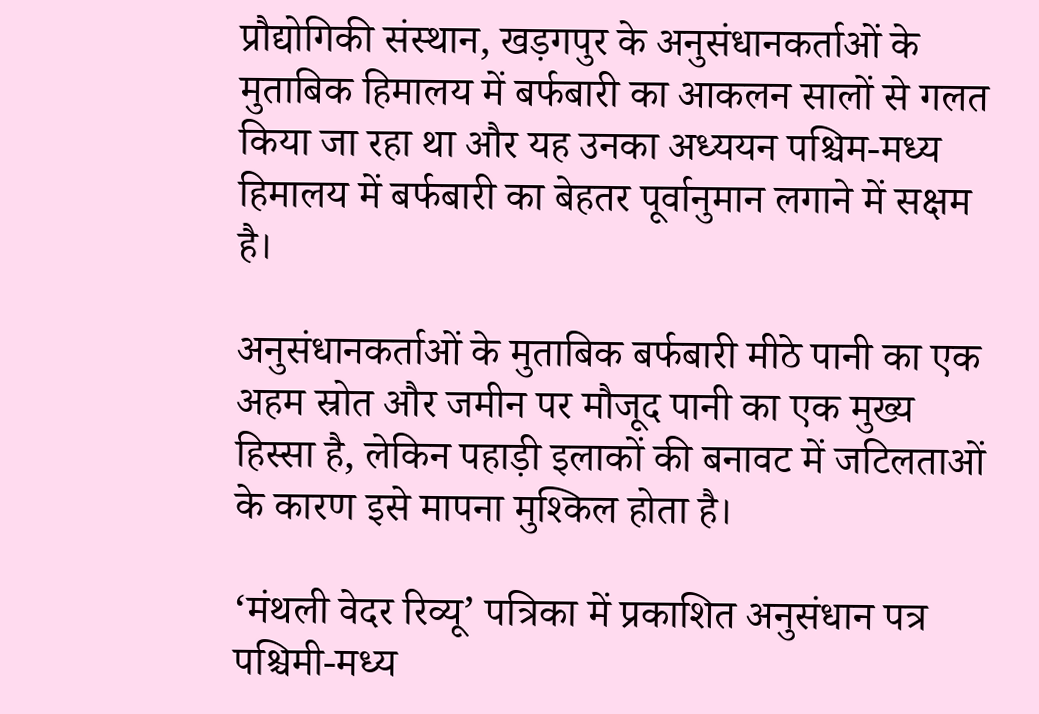प्रौद्योगिकी संस्थान, खड़गपुर के अनुसंधानकर्ताओं के मुताबिक हिमालय में बर्फबारी का आकलन सालों से गलत किया जा रहा था और यह उनका अध्ययन पश्चिम-मध्य हिमालय में बर्फबारी का बेहतर पूर्वानुमान लगाने में सक्षम है।

अनुसंधानकर्ताओं के मुताबिक बर्फबारी मीठे पानी का एक अहम स्रोत और जमीन पर मौजूद पानी का एक मुख्य हिस्सा है, लेकिन पहाड़ी इलाकों की बनावट में जटिलताओं के कारण इसे मापना मुश्किल होता है।

‘मंथली वेदर रिव्यू’ पत्रिका में प्रकाशित अनुसंधान पत्र पश्चिमी-मध्य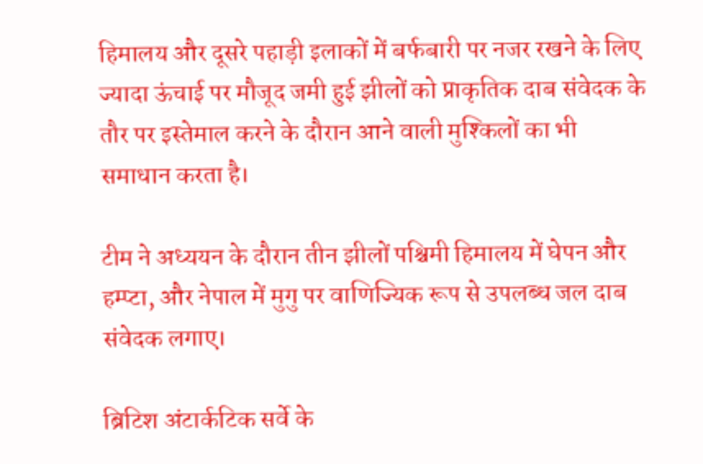हिमालय और दूसरे पहाड़ी इलाकों में बर्फबारी पर नजर रखने के लिए ज्यादा ऊंचाई पर मौजूद जमी हुई झीलों को प्राकृतिक दाब संवेदक के तौर पर इस्तेमाल करने के दौरान आने वाली मुश्किलों का भी समाधान करता है।

टीम ने अध्ययन के दौरान तीन झीलों पश्चिमी हिमालय में घेपन और हम्प्टा, और नेपाल में मुगु पर वाणिज्यिक रूप से उपलब्ध जल दाब संवेदक लगाए।

ब्रिटिश अंटार्कटिक सर्वे के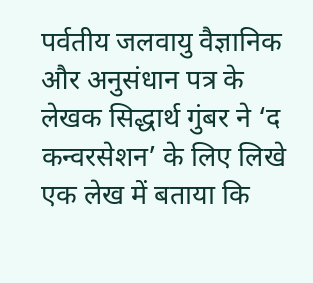पर्वतीय जलवायु वैज्ञानिक और अनुसंधान पत्र के लेखक सिद्धार्थ गुंबर ने ‘द कन्वरसेशन’ के लिए लिखे एक लेख में बताया कि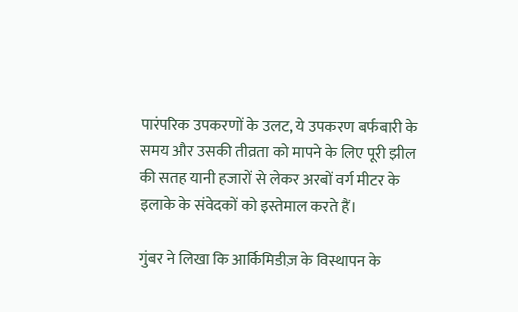पारंपरिक उपकरणों के उलट, ये उपकरण बर्फबारी के समय और उसकी तीव्रता को मापने के लिए पूरी झील की सतह यानी हजारों से लेकर अरबों वर्ग मीटर के इलाके के संवेदकों को इस्तेमाल करते हैं।

गुंबर ने लिखा कि आर्किमिडीज़ के विस्थापन के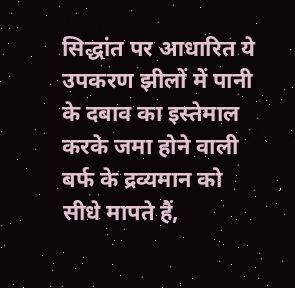सिद्धांत पर आधारित ये उपकरण झीलों में पानी के दबाव का इस्तेमाल करके जमा होने वाली बर्फ के द्रव्यमान को सीधे मापते हैं,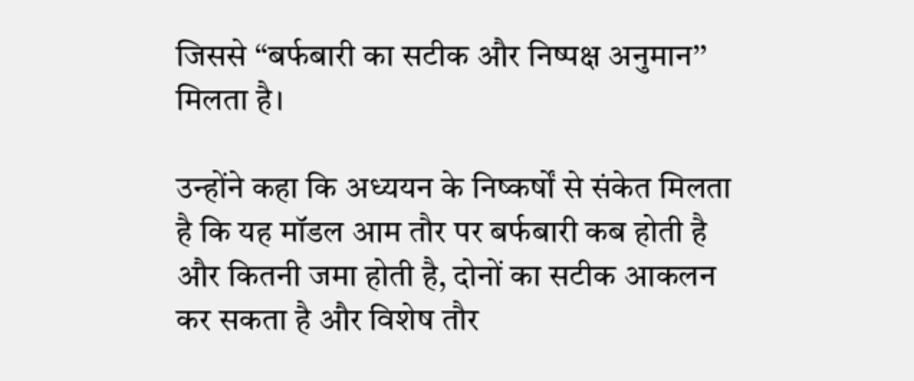जिससे ‘‘बर्फबारी का सटीक और निष्पक्ष अनुमान’’ मिलता है।

उन्होंने कहा कि अध्ययन के निष्कर्षों से संकेत मिलता है कि यह मॉडल आम तौर पर बर्फबारी कब होती है और कितनी जमा होती है, दोनों का सटीक आकलन कर सकता है और विशेष तौर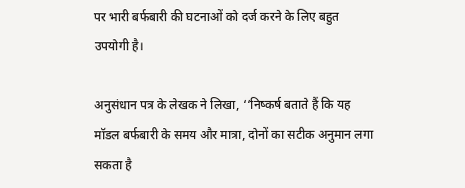पर भारी बर्फबारी की घटनाओं को दर्ज करने के लिए बहुत उपयोगी है।

अनुसंधान पत्र के लेखक ने लिखा, ‘‘निष्कर्ष बताते हैं कि यह मॉडल बर्फबारी के समय और मात्रा, दोनों का सटीक अनुमान लगा सकता है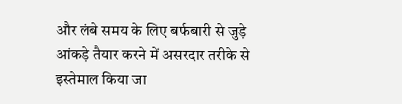और लंबे समय के लिए बर्फबारी से जुड़े आंकड़े तैयार करने में असरदार तरीके से इस्तेमाल किया जा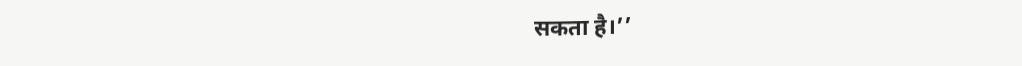सकता है।’’